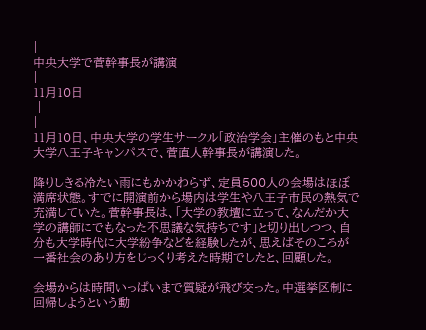|
中央大学で菅幹事長が講演
|
11月10日
 |
|
11月10日、中央大学の学生サークル「政治学会」主催のもと中央大学八王子キャンパスで、菅直人幹事長が講演した。

降りしきる冷たい雨にもかかわらず、定員500人の会場はほぼ満席状態。すでに開演前から場内は学生や八王子市民の熱気で充満していた。菅幹事長は、「大学の教壇に立って、なんだか大学の講師にでもなった不思議な気持ちです」と切り出しつつ、自分も大学時代に大学紛争などを経験したが、思えばそのころが一番社会のあり方をじっくり考えた時期でしたと、回顧した。

会場からは時間いっぱいまで質疑が飛び交った。中選挙区制に回帰しようという動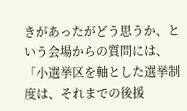きがあったがどう思うか、という会場からの質問には、「小選挙区を軸とした選挙制度は、それまでの後援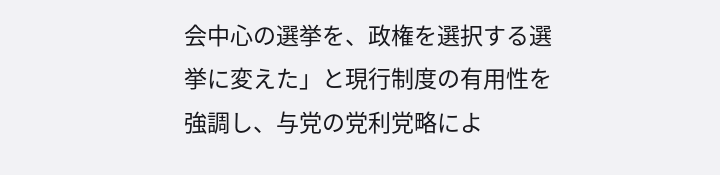会中心の選挙を、政権を選択する選挙に変えた」と現行制度の有用性を強調し、与党の党利党略によ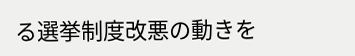る選挙制度改悪の動きを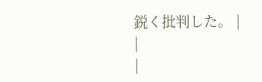鋭く批判した。 |
|
|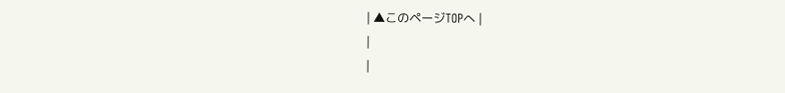| ▲このページTOPへ |
|
|